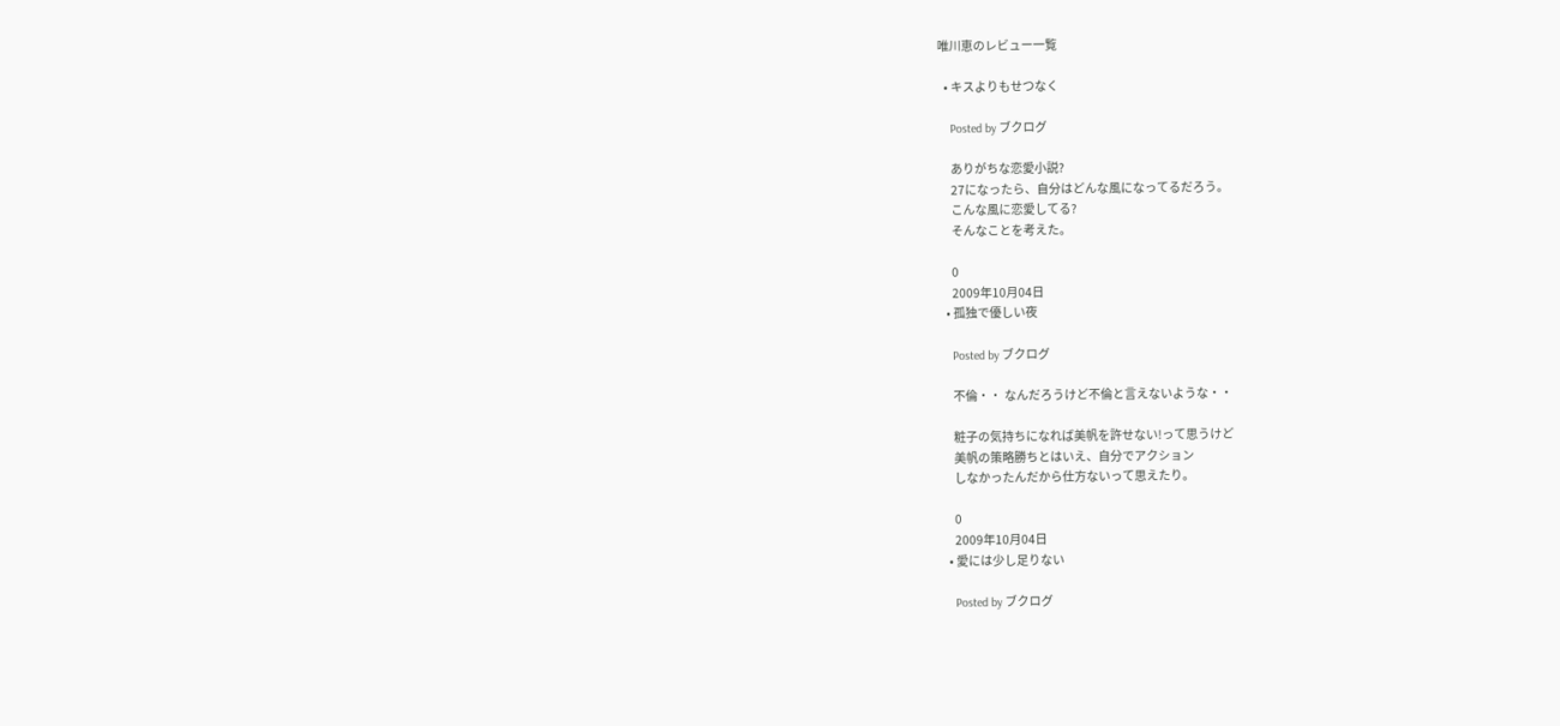唯川恵のレビュー一覧

  • キスよりもせつなく

    Posted by ブクログ

    ありがちな恋愛小説?
    27になったら、自分はどんな風になってるだろう。
    こんな風に恋愛してる?
    そんなことを考えた。

    0
    2009年10月04日
  • 孤独で優しい夜

    Posted by ブクログ

    不倫・・ なんだろうけど不倫と言えないような・・

    粧子の気持ちになれば美帆を許せない!って思うけど
    美帆の策略勝ちとはいえ、自分でアクション
    しなかったんだから仕方ないって思えたり。

    0
    2009年10月04日
  • 愛には少し足りない

    Posted by ブクログ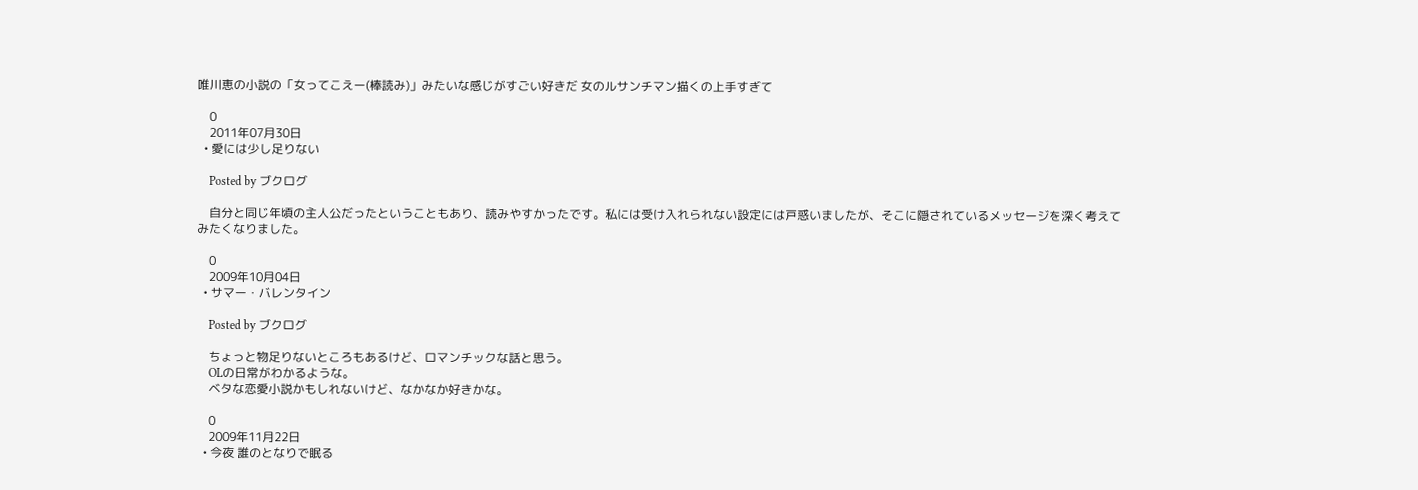唯川恵の小説の「女ってこえー(棒読み)」みたいな感じがすごい好きだ 女のルサンチマン描くの上手すぎて

    0
    2011年07月30日
  • 愛には少し足りない

    Posted by ブクログ

    自分と同じ年頃の主人公だったということもあり、読みやすかったです。私には受け入れられない設定には戸惑いましたが、そこに隠されているメッセージを深く考えてみたくなりました。

    0
    2009年10月04日
  • サマー・バレンタイン

    Posted by ブクログ

    ちょっと物足りないところもあるけど、ロマンチックな話と思う。
    OLの日常がわかるような。
    ベタな恋愛小説かもしれないけど、なかなか好きかな。

    0
    2009年11月22日
  • 今夜 誰のとなりで眠る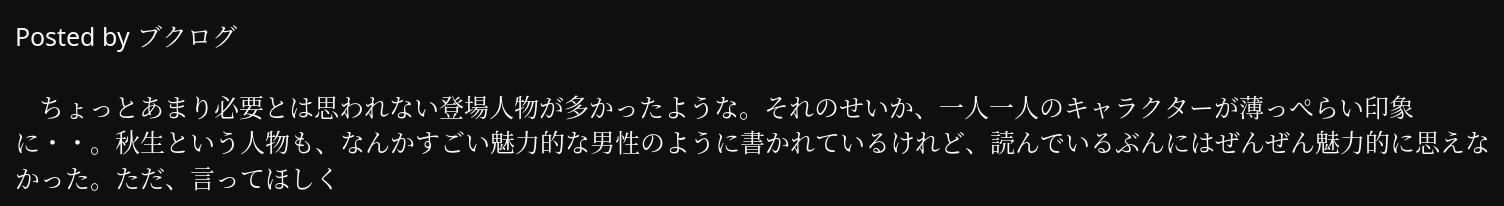Posted by ブクログ

    ちょっとあまり必要とは思われない登場人物が多かったような。それのせいか、一人一人のキャラクターが薄っぺらい印象に・・。秋生という人物も、なんかすごい魅力的な男性のように書かれているけれど、読んでいるぶんにはぜんぜん魅力的に思えなかった。ただ、言ってほしく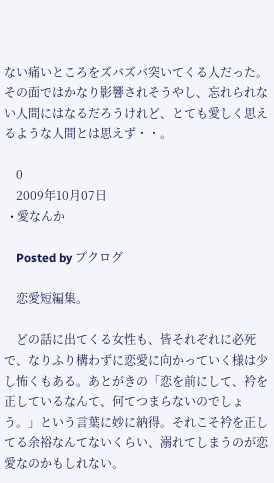ない痛いところをズバズバ突いてくる人だった。その面ではかなり影響されそうやし、忘れられない人間にはなるだろうけれど、とても愛しく思えるような人間とは思えず・・。

    0
    2009年10月07日
  • 愛なんか

    Posted by ブクログ

    恋愛短編集。

    どの話に出てくる女性も、皆それぞれに必死で、なりふり構わずに恋愛に向かっていく様は少し怖くもある。あとがきの「恋を前にして、衿を正しているなんて、何てつまらないのでしょう。」という言葉に妙に納得。それこそ衿を正してる余裕なんてないくらい、溺れてしまうのが恋愛なのかもしれない。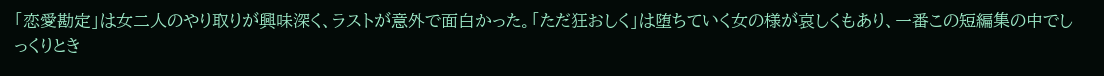「恋愛勘定」は女二人のやり取りが興味深く、ラストが意外で面白かった。「ただ狂おしく」は堕ちていく女の様が哀しくもあり、一番この短編集の中でしっくりとき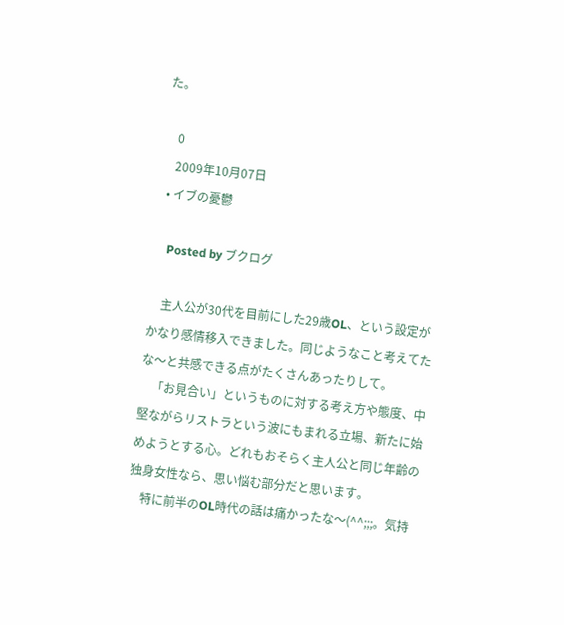た。

    0
    2009年10月07日
  • イブの憂鬱

    Posted by ブクログ

    主人公が30代を目前にした29歳OL、という設定がかなり感情移入できました。同じようなこと考えてたな〜と共感できる点がたくさんあったりして。
    「お見合い」というものに対する考え方や態度、中堅ながらリストラという波にもまれる立場、新たに始めようとする心。どれもおそらく主人公と同じ年齢の独身女性なら、思い悩む部分だと思います。
    特に前半のOL時代の話は痛かったな〜(^^;;;。気持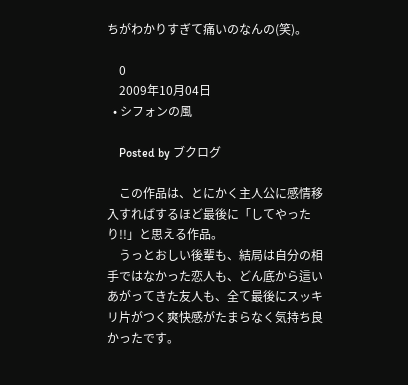ちがわかりすぎて痛いのなんの(笑)。

    0
    2009年10月04日
  • シフォンの風

    Posted by ブクログ

    この作品は、とにかく主人公に感情移入すればするほど最後に「してやったり!!」と思える作品。
    うっとおしい後輩も、結局は自分の相手ではなかった恋人も、どん底から這いあがってきた友人も、全て最後にスッキリ片がつく爽快感がたまらなく気持ち良かったです。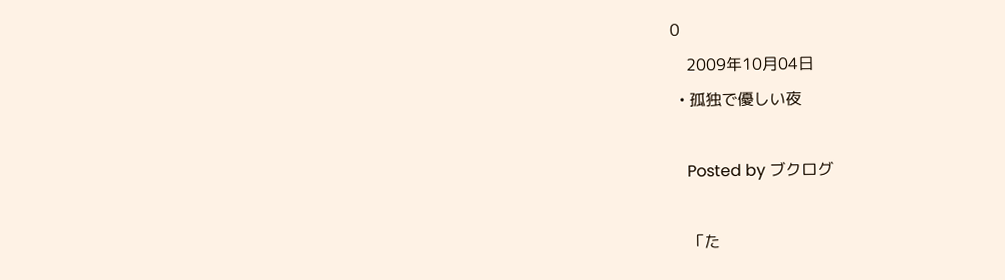0
    2009年10月04日
  • 孤独で優しい夜

    Posted by ブクログ

    「た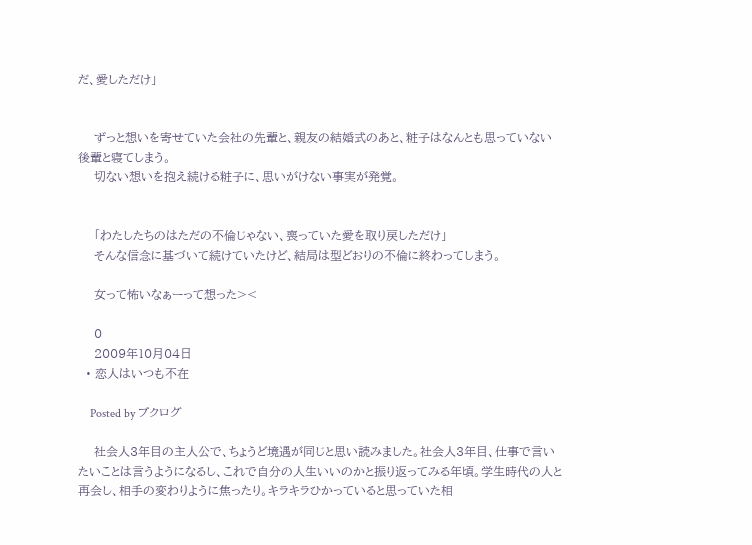だ、愛しただけ」


    ずっと想いを寄せていた会社の先輩と、親友の結婚式のあと、粧子はなんとも思っていない後輩と寝てしまう。
    切ない想いを抱え続ける粧子に、思いがけない事実が発覚。


    「わたしたちのはただの不倫じゃない、喪っていた愛を取り戻しただけ」
    そんな信念に基づいて続けていたけど、結局は型どおりの不倫に終わってしまう。

    女って怖いなぁーって想った><

    0
    2009年10月04日
  • 恋人はいつも不在

    Posted by ブクログ

    社会人3年目の主人公で、ちょうど境遇が同じと思い読みました。社会人3年目、仕事で言いたいことは言うようになるし、これで自分の人生いいのかと振り返ってみる年頃。学生時代の人と再会し、相手の変わりように焦ったり。キラキラひかっていると思っていた相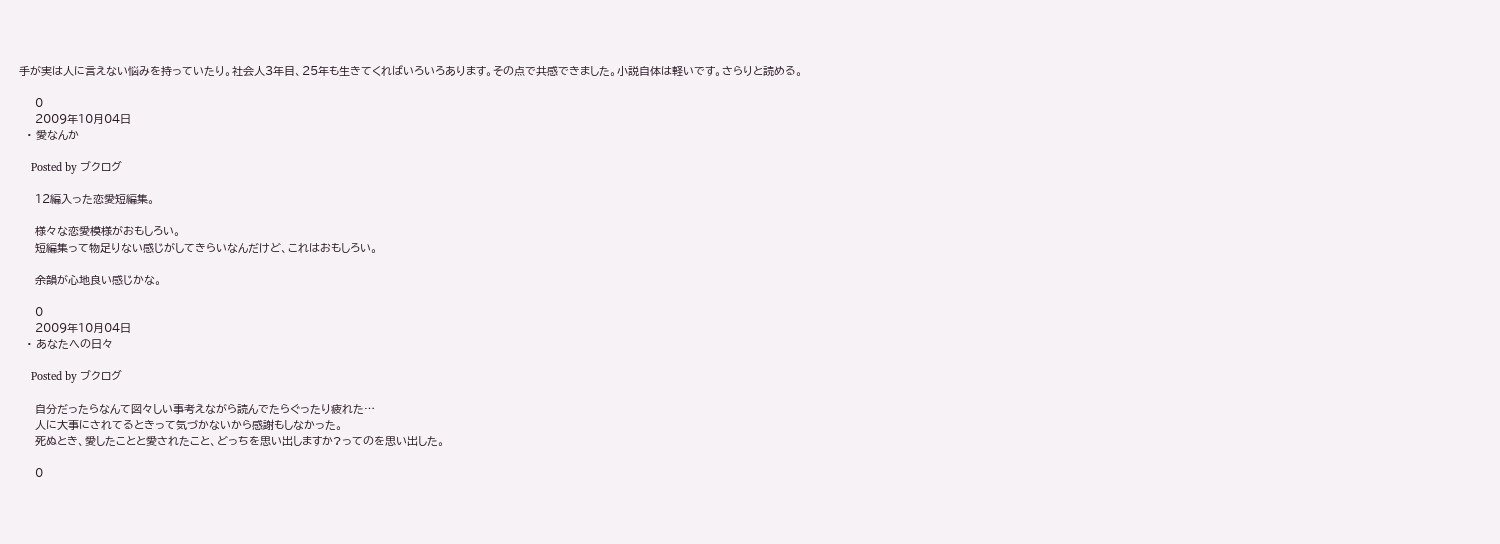手が実は人に言えない悩みを持っていたり。社会人3年目、25年も生きてくればいろいろあります。その点で共感できました。小説自体は軽いです。さらりと読める。

    0
    2009年10月04日
  • 愛なんか

    Posted by ブクログ

    12編入った恋愛短編集。

    様々な恋愛模様がおもしろい。
    短編集って物足りない感じがしてきらいなんだけど、これはおもしろい。

    余韻が心地良い感じかな。

    0
    2009年10月04日
  • あなたへの日々

    Posted by ブクログ

    自分だったらなんて図々しい事考えながら読んでたらぐったり疲れた…
    人に大事にされてるときって気づかないから感謝もしなかった。
    死ぬとき、愛したことと愛されたこと、どっちを思い出しますか?ってのを思い出した。

    0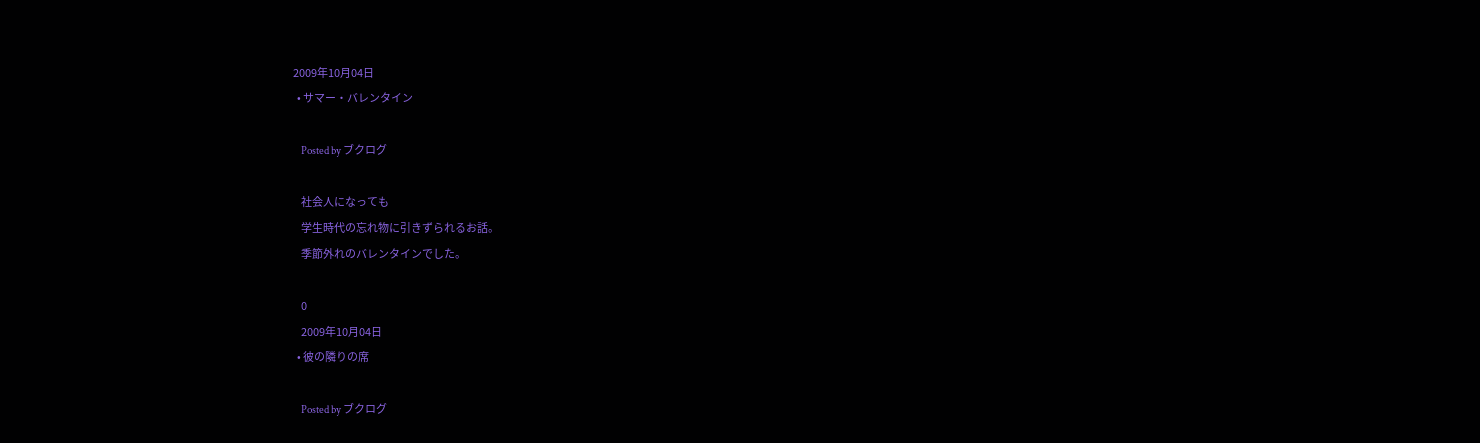2009年10月04日
  • サマー・バレンタイン

    Posted by ブクログ

    社会人になっても
    学生時代の忘れ物に引きずられるお話。
    季節外れのバレンタインでした。

    0
    2009年10月04日
  • 彼の隣りの席

    Posted by ブクログ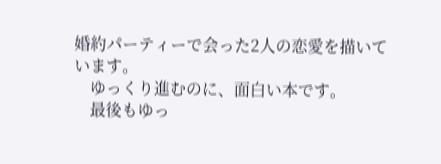婚約パーティーで会った2人の恋愛を描いています。
    ゆっくり進むのに、面白い本です。
    最後もゆっ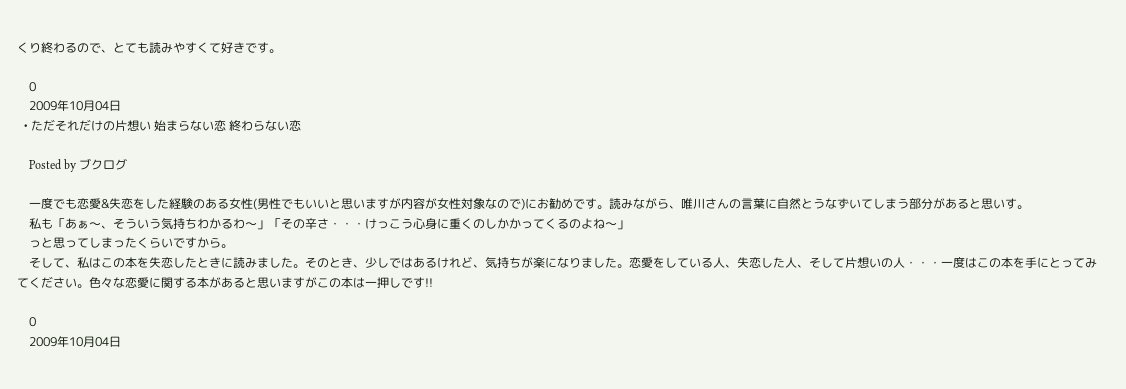くり終わるので、とても読みやすくて好きです。

    0
    2009年10月04日
  • ただそれだけの片想い 始まらない恋 終わらない恋

    Posted by ブクログ

    一度でも恋愛&失恋をした経験のある女性(男性でもいいと思いますが内容が女性対象なので)にお勧めです。読みながら、唯川さんの言葉に自然とうなずいてしまう部分があると思いす。
    私も「あぁ〜、そういう気持ちわかるわ〜」「その辛さ・・・けっこう心身に重くのしかかってくるのよね〜」
    っと思ってしまったくらいですから。
    そして、私はこの本を失恋したときに読みました。そのとき、少しではあるけれど、気持ちが楽になりました。恋愛をしている人、失恋した人、そして片想いの人・・・一度はこの本を手にとってみてください。色々な恋愛に関する本があると思いますがこの本は一押しです!!

    0
    2009年10月04日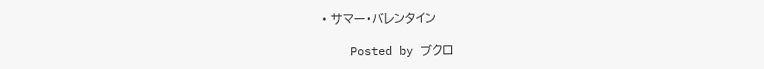• サマー・バレンタイン

    Posted by ブクロ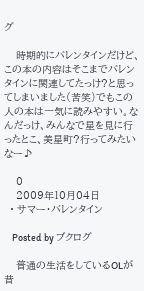グ

    時期的にバレンタインだけど、この本の内容はそこまでバレンタインに関連してたっけ?と思ってしまいました(苦笑)でもこの人の本は一気に読みやすい。なんだっけ、みんなで星を見に行ったとこ、美星町?行ってみたいなー♪

    0
    2009年10月04日
  • サマー・バレンタイン

    Posted by ブクログ

    普通の生活をしているOLが昔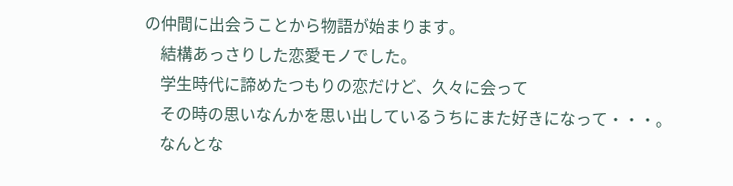の仲間に出会うことから物語が始まります。
    結構あっさりした恋愛モノでした。
    学生時代に諦めたつもりの恋だけど、久々に会って
    その時の思いなんかを思い出しているうちにまた好きになって・・・。
    なんとな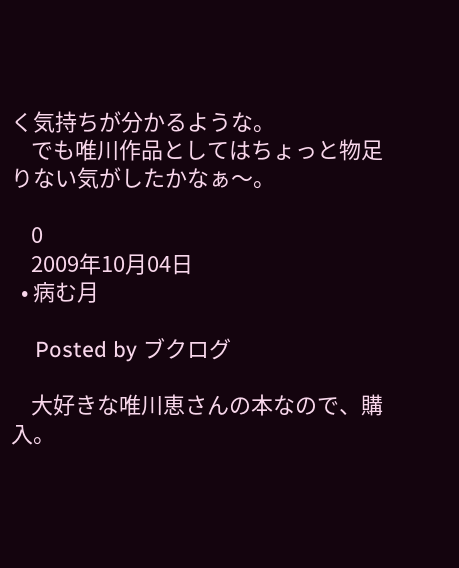く気持ちが分かるような。
    でも唯川作品としてはちょっと物足りない気がしたかなぁ〜。

    0
    2009年10月04日
  • 病む月

    Posted by ブクログ

    大好きな唯川恵さんの本なので、購入。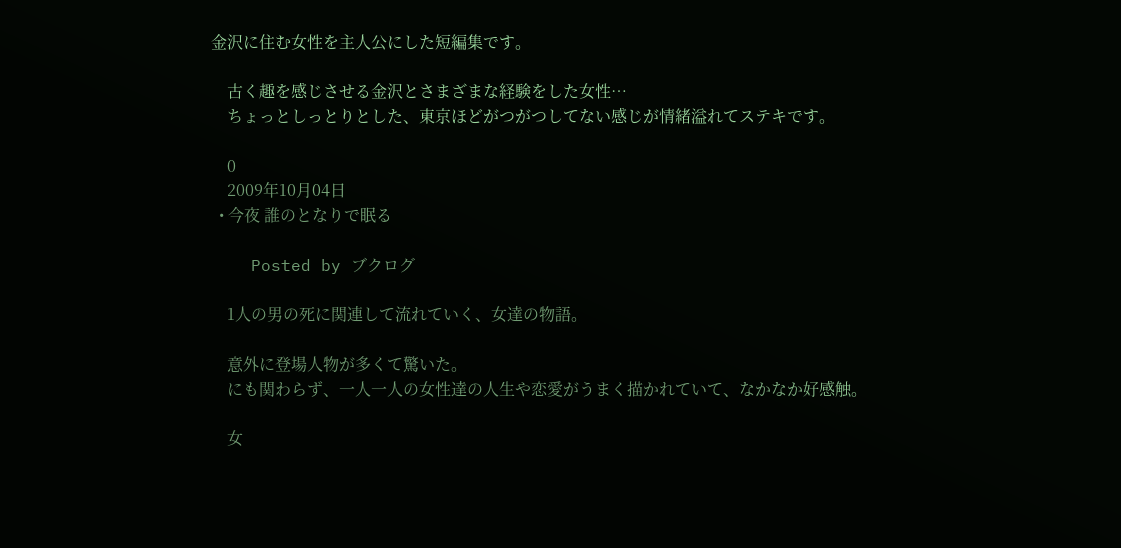金沢に住む女性を主人公にした短編集です。

    古く趣を感じさせる金沢とさまざまな経験をした女性…
    ちょっとしっとりとした、東京ほどがつがつしてない感じが情緒溢れてステキです。

    0
    2009年10月04日
  • 今夜 誰のとなりで眠る

    Posted by ブクログ

    1人の男の死に関連して流れていく、女達の物語。

    意外に登場人物が多くて驚いた。
    にも関わらず、一人一人の女性達の人生や恋愛がうまく描かれていて、なかなか好感触。

    女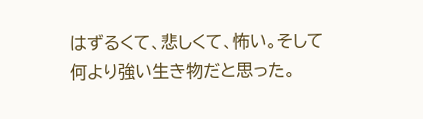はずるくて、悲しくて、怖い。そして何より強い生き物だと思った。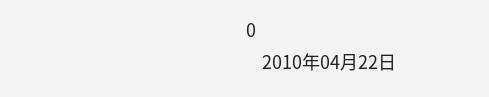0
    2010年04月22日